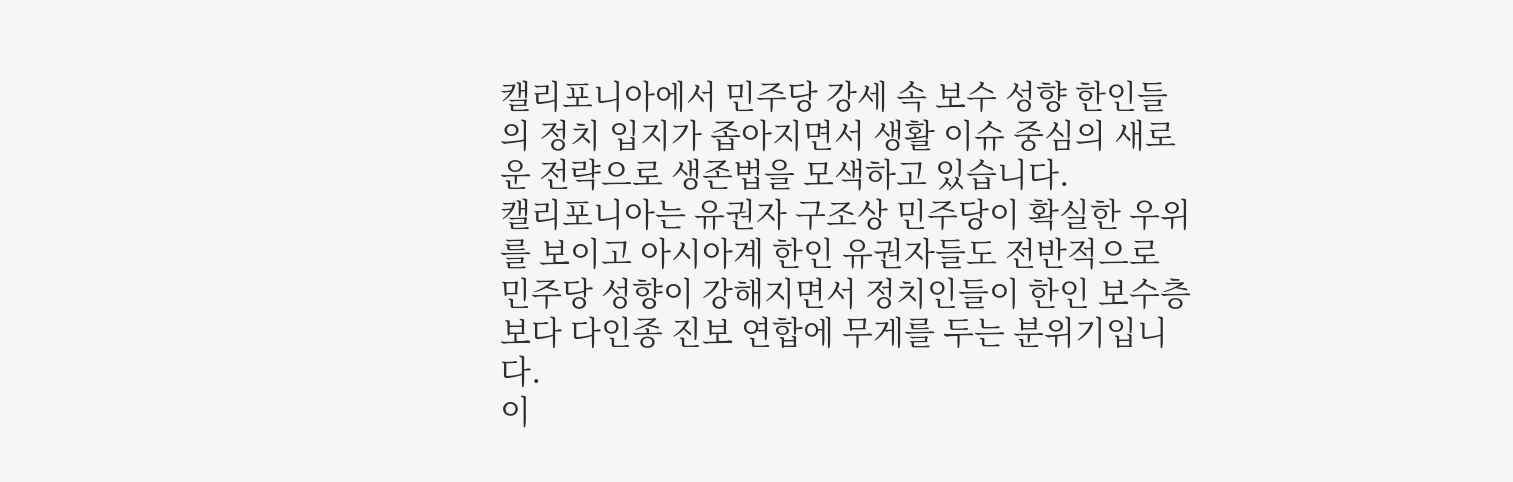캘리포니아에서 민주당 강세 속 보수 성향 한인들의 정치 입지가 좁아지면서 생활 이슈 중심의 새로운 전략으로 생존법을 모색하고 있습니다.
캘리포니아는 유권자 구조상 민주당이 확실한 우위를 보이고 아시아계 한인 유권자들도 전반적으로 민주당 성향이 강해지면서 정치인들이 한인 보수층보다 다인종 진보 연합에 무게를 두는 분위기입니다.
이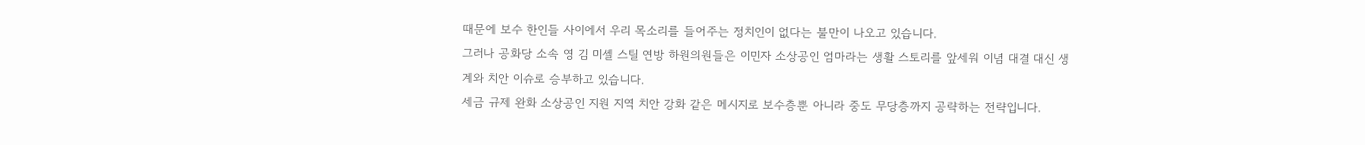때문에 보수 한인들 사이에서 우리 목소리를 들어주는 정치인이 없다는 불만이 나오고 있습니다.
그러나 공화당 소속 영 김 미셸 스틸 연방 하원의원들은 이민자 소상공인 엄마라는 생활 스토리를 앞세워 이념 대결 대신 생계와 치안 이슈로 승부하고 있습니다.
세금 규제 완화 소상공인 지원 지역 치안 강화 같은 메시지로 보수층뿐 아니라 중도 무당층까지 공략하는 전략입니다.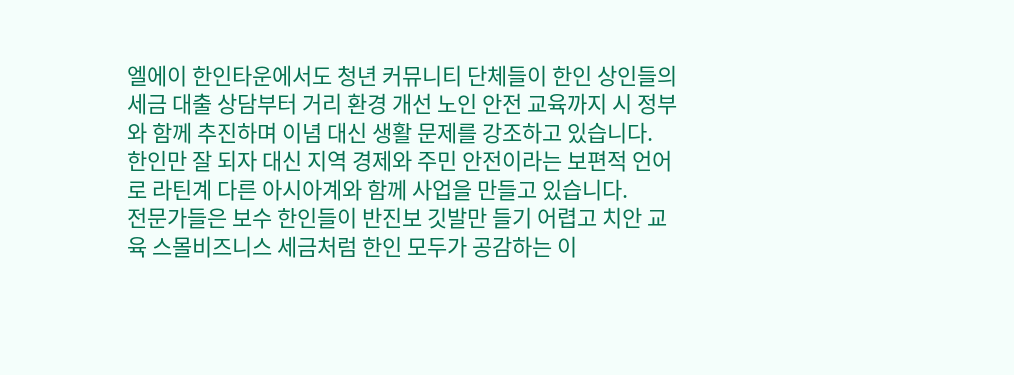엘에이 한인타운에서도 청년 커뮤니티 단체들이 한인 상인들의 세금 대출 상담부터 거리 환경 개선 노인 안전 교육까지 시 정부와 함께 추진하며 이념 대신 생활 문제를 강조하고 있습니다.
한인만 잘 되자 대신 지역 경제와 주민 안전이라는 보편적 언어로 라틴계 다른 아시아계와 함께 사업을 만들고 있습니다.
전문가들은 보수 한인들이 반진보 깃발만 들기 어렵고 치안 교육 스몰비즈니스 세금처럼 한인 모두가 공감하는 이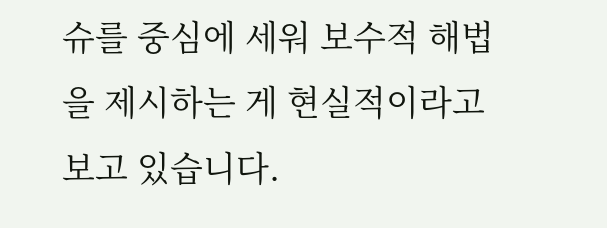슈를 중심에 세워 보수적 해법을 제시하는 게 현실적이라고 보고 있습니다.